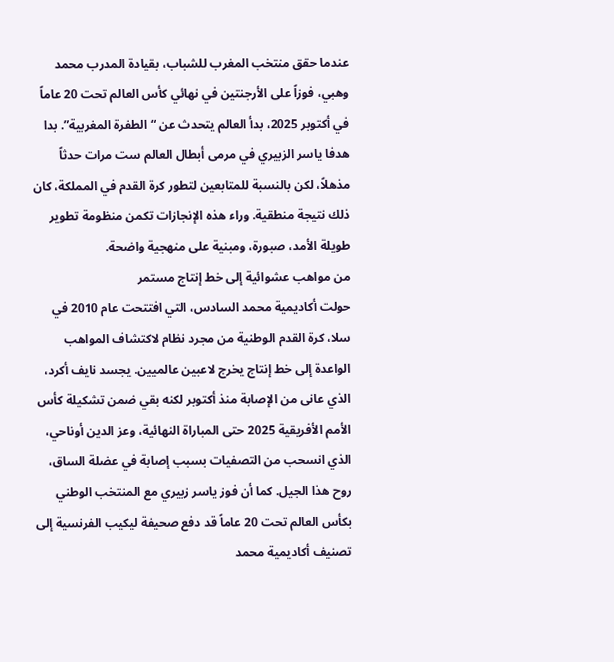عندما حقق منتخب المغرب للشباب، بقيادة المدرب محمد وهبي، فوزاً على الأرجنتين في نهائي كأس العالم تحت 20 عاماً في أكتوبر 2025، بدأ العالم يتحدث عن “الطفرة المغربية”. بدا هدفا ياسر الزبيري في مرمى أبطال العالم ست مرات حدثاً مذهلاً، لكن بالنسبة للمتابعين لتطور كرة القدم في المملكة، كان ذلك نتيجة منطقية. وراء هذه الإنجازات تكمن منظومة تطوير طويلة الأمد، صبورة، ومبنية على منهجية واضحة.
من مواهب عشوائية إلى خط إنتاج مستمر
حولت أكاديمية محمد السادس، التي افتتحت عام 2010 في سلا، كرة القدم الوطنية من مجرد نظام لاكتشاف المواهب الواعدة إلى خط إنتاج يخرج لاعبين عالميين. يجسد نايف أكرد، الذي عانى من الإصابة منذ أكتوبر لكنه بقي ضمن تشكيلة كأس الأمم الأفريقية 2025 حتى المباراة النهائية، وعز الدين أوناحي، الذي انسحب من التصفيات بسبب إصابة في عضلة الساق، روح هذا الجيل. كما أن فوز ياسر زبيري مع المنتخب الوطني بكأس العالم تحت 20 عاماً قد دفع صحيفة ليكيب الفرنسية إلى تصنيف أكاديمية محمد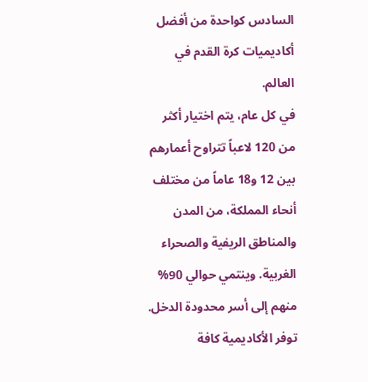السادس كواحدة من أفضل أكاديميات كرة القدم في العالم.
في كل عام، يتم اختيار أكثر من 120 لاعباً تتراوح أعمارهم بين 12 و18 عاماً من مختلف أنحاء المملكة، من المدن والمناطق الريفية والصحراء الغربية. وينتمي حوالي 90% منهم إلى أسر محدودة الدخل. توفر الأكاديمية كافة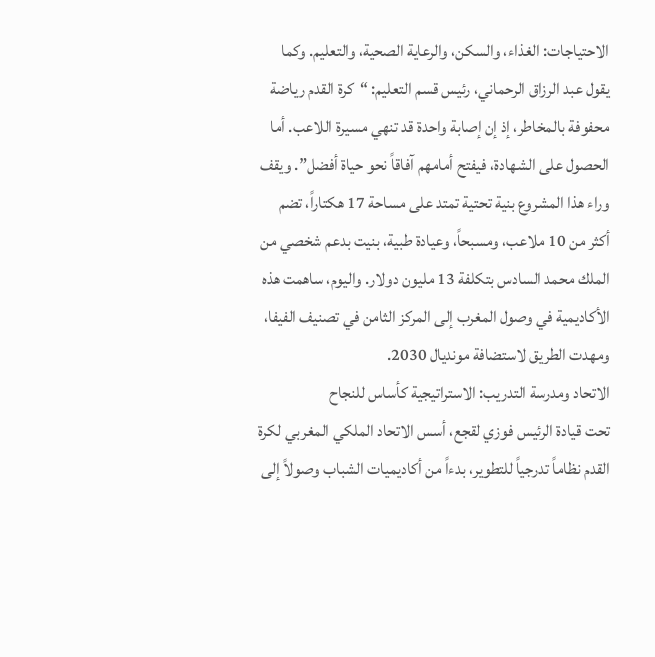الاحتياجات: الغذاء، والسكن، والرعاية الصحية، والتعليم. وكما يقول عبد الرزاق الرحماني، رئيس قسم التعليم: “كرة القدم رياضة محفوفة بالمخاطر، إذ إن إصابة واحدة قد تنهي مسيرة اللاعب. أما الحصول على الشهادة، فيفتح أمامهم آفاقاً نحو حياة أفضل”. ويقف وراء هذا المشروع بنية تحتية تمتد على مساحة 17 هكتاراً، تضم أكثر من 10 ملاعب، ومسبحاً، وعيادة طبية، بنيت بدعم شخصي من الملك محمد السادس بتكلفة 13 مليون دولار. واليوم، ساهمت هذه الأكاديمية في وصول المغرب إلى المركز الثامن في تصنيف الفيفا، ومهدت الطريق لاستضافة مونديال 2030.
الاتحاد ومدرسة التدريب: الاستراتيجية كأساس للنجاح
تحت قيادة الرئيس فوزي لقجع، أسس الاتحاد الملكي المغربي لكرة القدم نظاماً تدرجياً للتطوير، بدءاً من أكاديميات الشباب وصولاً إلى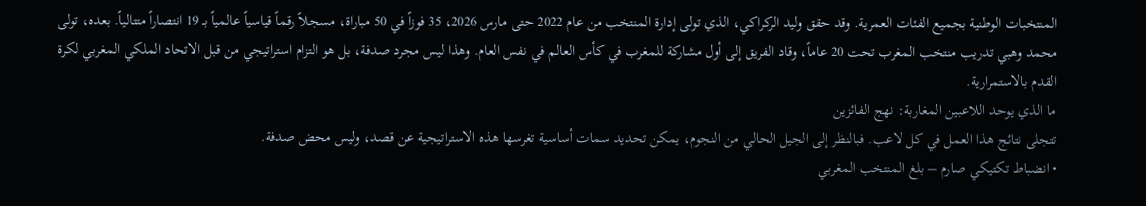المنتخبات الوطنية بجميع الفئات العمرية. وقد حقق وليد الركراكي، الذي تولى إدارة المنتخب من عام 2022 حتى مارس 2026، 35 فوزاً في 50 مباراة، مسجلاً رقماً قياسياً عالمياً بـ 19 انتصاراً متتالياً. بعده، تولى محمد وهبي تدريب منتخب المغرب تحت 20 عاماً، وقاد الفريق إلى أول مشاركة للمغرب في كأس العالم في نفس العام. وهذا ليس مجرد صدفة، بل هو التزام استراتيجي من قبل الاتحاد الملكي المغربي لكرة القدم بالاستمرارية.
ما الذي يوحد اللاعبين المغاربة: نهج الفائزين
تتجلى نتائج هذا العمل في كل لاعب. فبالنظر إلى الجيل الحالي من النجوم، يمكن تحديد سمات أساسية تغرسها هذه الاستراتيجية عن قصد، وليس محض صدفة.
• انضباط تكتيكي صارم – بلغ المنتخب المغربي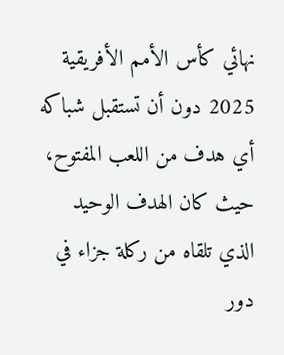نهائي كأس الأمم الأفريقية 2025 دون أن تستقبل شباكه أي هدف من اللعب المفتوح، حيث كان الهدف الوحيد الذي تلقاه من ركلة جزاء في دور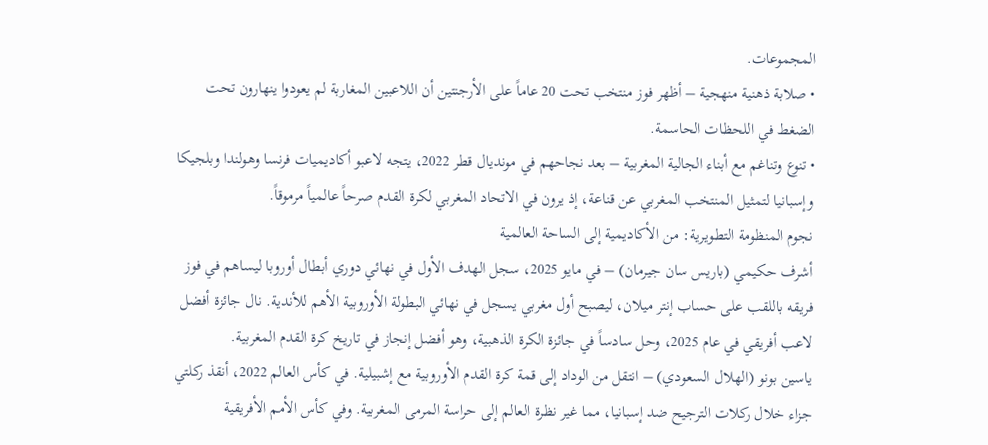المجموعات.
• صلابة ذهنية منهجية – أظهر فوز منتخب تحت 20 عاماً على الأرجنتين أن اللاعبين المغاربة لم يعودوا ينهارون تحت الضغط في اللحظات الحاسمة.
• تنوع وتناغم مع أبناء الجالية المغربية – بعد نجاحهم في مونديال قطر 2022، يتجه لاعبو أكاديميات فرنسا وهولندا وبلجيكا وإسبانيا لتمثيل المنتخب المغربي عن قناعة، إذ يرون في الاتحاد المغربي لكرة القدم صرحاً عالمياً مرموقاً.
نجوم المنظومة التطويرية: من الأكاديمية إلى الساحة العالمية
أشرف حكيمي (باريس سان جيرمان) – في مايو 2025، سجل الهدف الأول في نهائي دوري أبطال أوروبا ليساهم في فوز فريقه باللقب على حساب إنتر ميلان، ليصبح أول مغربي يسجل في نهائي البطولة الأوروبية الأهم للأندية. نال جائزة أفضل لاعب أفريقي في عام 2025، وحل سادساً في جائزة الكرة الذهبية، وهو أفضل إنجاز في تاريخ كرة القدم المغربية.
ياسين بونو (الهلال السعودي) – انتقل من الوداد إلى قمة كرة القدم الأوروبية مع إشبيلية. في كأس العالم 2022، أنقذ ركلتي جزاء خلال ركلات الترجيح ضد إسبانيا، مما غير نظرة العالم إلى حراسة المرمى المغربية. وفي كأس الأمم الأفريقية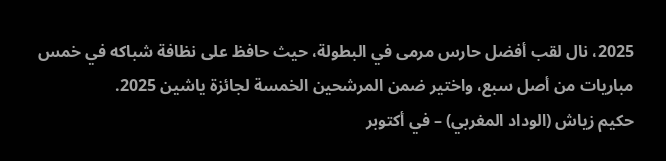2025، نال لقب أفضل حارس مرمى في البطولة، حيث حافظ على نظافة شباكه في خمس مباريات من أصل سبع، واختير ضمن المرشحين الخمسة لجائزة ياشين 2025.
حكيم زياش (الوداد المغربي) – في أكتوبر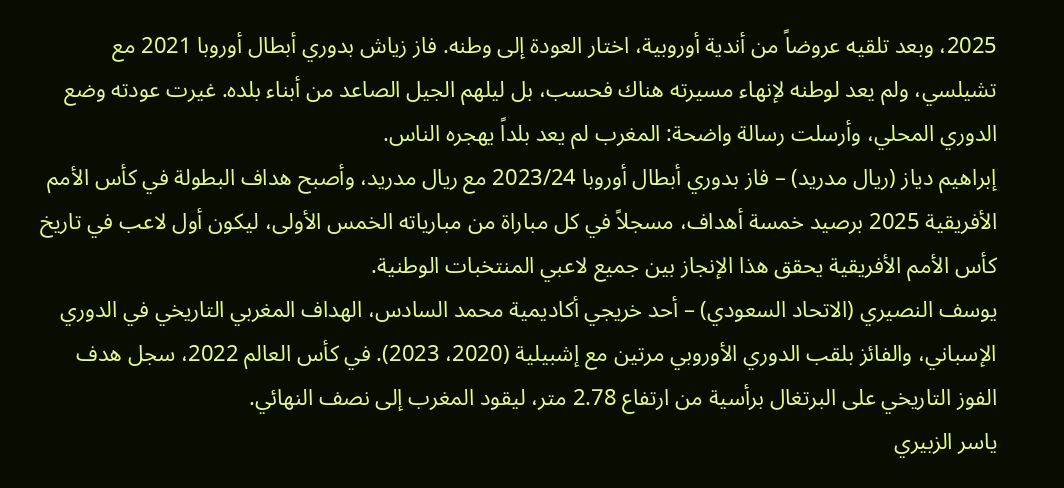2025، وبعد تلقيه عروضاً من أندية أوروبية، اختار العودة إلى وطنه. فاز زياش بدوري أبطال أوروبا 2021 مع تشيلسي، ولم يعد لوطنه لإنهاء مسيرته هناك فحسب، بل ليلهم الجيل الصاعد من أبناء بلده. غيرت عودته وضع الدوري المحلي، وأرسلت رسالة واضحة: المغرب لم يعد بلداً يهجره الناس.
إبراهيم دياز (ريال مدريد) – فاز بدوري أبطال أوروبا 2023/24 مع ريال مدريد، وأصبح هداف البطولة في كأس الأمم الأفريقية 2025 برصيد خمسة أهداف، مسجلاً في كل مباراة من مبارياته الخمس الأولى، ليكون أول لاعب في تاريخ كأس الأمم الأفريقية يحقق هذا الإنجاز بين جميع لاعبي المنتخبات الوطنية.
يوسف النصيري (الاتحاد السعودي) – أحد خريجي أكاديمية محمد السادس، الهداف المغربي التاريخي في الدوري الإسباني، والفائز بلقب الدوري الأوروبي مرتين مع إشبيلية (2020، 2023). في كأس العالم 2022، سجل هدف الفوز التاريخي على البرتغال برأسية من ارتفاع 2.78 متر، ليقود المغرب إلى نصف النهائي.
ياسر الزبيري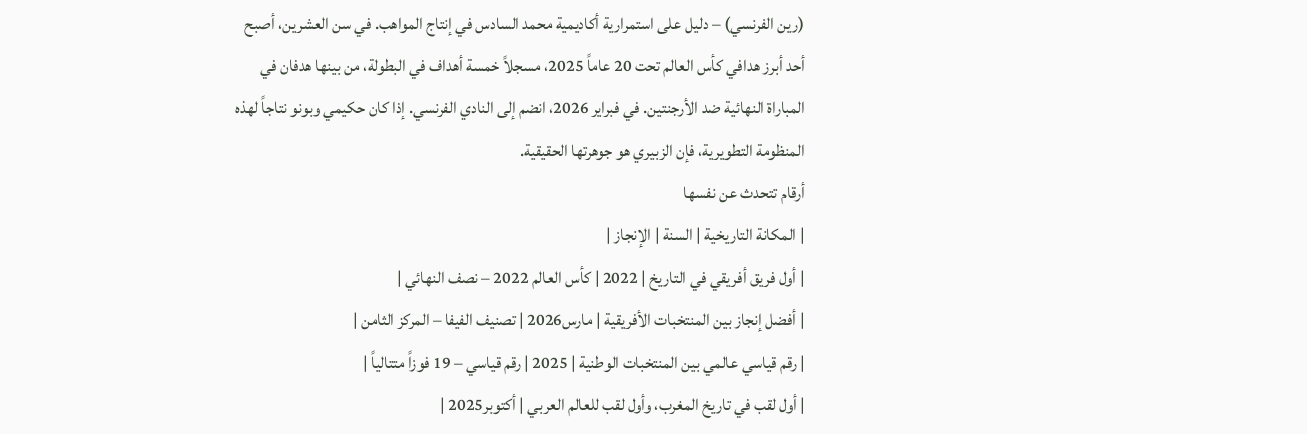(رين الفرنسي) – دليل على استمرارية أكاديمية محمد السادس في إنتاج المواهب. في سن العشرين، أصبح أحد أبرز هدافي كأس العالم تحت 20 عاماً 2025، مسجلاً خمسة أهداف في البطولة، من بينها هدفان في المباراة النهائية ضد الأرجنتين. في فبراير 2026، انضم إلى النادي الفرنسي. إذا كان حكيمي وبونو نتاجاً لهذه المنظومة التطويرية، فإن الزبيري هو جوهرتها الحقيقية.
أرقام تتحدث عن نفسها
| المكانة التاريخية | السنة | الإنجاز |
| أول فريق أفريقي في التاريخ | 2022 | كأس العالم 2022 – نصف النهائي |
| أفضل إنجاز بين المنتخبات الأفريقية | مارس2026 | تصنيف الفيفا – المركز الثامن |
| رقم قياسي عالمي بين المنتخبات الوطنية | 2025 | رقم قياسي – 19 فوزاً متتالياً |
| أول لقب في تاريخ المغرب، وأول لقب للعالم العربي | أكتوبر2025 |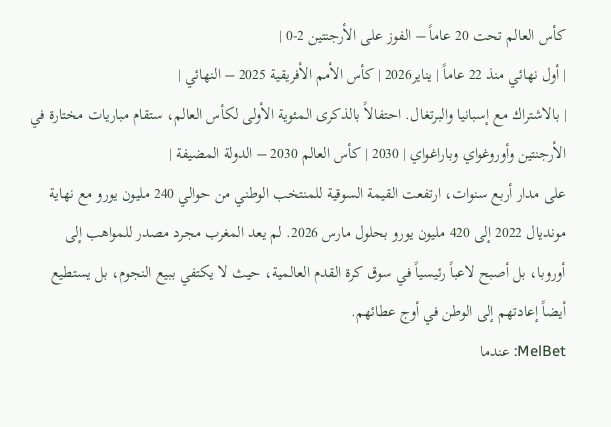كأس العالم تحت 20 عاماً – الفوز على الأرجنتين 2-0 |
| أول نهائي منذ 22 عاماً | يناير2026 | كأس الأمم الأفريقية 2025 – النهائي |
| بالاشتراك مع إسبانيا والبرتغال. احتفالاً بالذكرى المئوية الأولى لكأس العالم، ستقام مباريات مختارة في الأرجنتين وأوروغواي وباراغواي | 2030 | كأس العالم 2030 – الدولة المضيفة |
على مدار أربع سنوات، ارتفعت القيمة السوقية للمنتخب الوطني من حوالي 240 مليون يورو مع نهاية مونديال 2022 إلى 420 مليون يورو بحلول مارس 2026. لم يعد المغرب مجرد مصدر للمواهب إلى أوروبا، بل أصبح لاعباً رئيسياً في سوق كرة القدم العالمية، حيث لا يكتفي ببيع النجوم، بل يستطيع أيضاً إعادتهم إلى الوطن في أوج عطائهم.
MelBet: عندما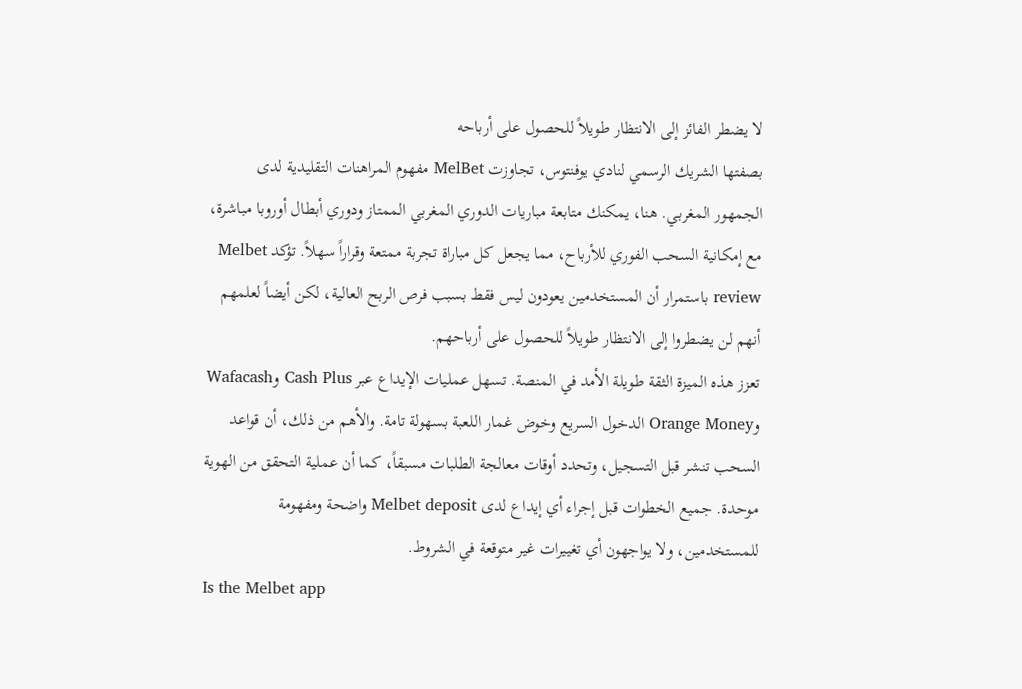لا يضطر الفائز إلى الانتظار طويلاً للحصول على أرباحه
بصفتها الشريك الرسمي لنادي يوفنتوس، تجاوزت MelBet مفهوم المراهنات التقليدية لدى الجمهور المغربي. هنا، يمكنك متابعة مباريات الدوري المغربي الممتاز ودوري أبطال أوروبا مباشرة، مع إمكانية السحب الفوري للأرباح، مما يجعل كل مباراة تجربة ممتعة وقراراً سهلاً. تؤكد Melbet review باستمرار أن المستخدمين يعودون ليس فقط بسبب فرص الربح العالية، لكن أيضاً لعلمهم أنهم لن يضطروا إلى الانتظار طويلاً للحصول على أرباحهم.
تعزز هذه الميزة الثقة طويلة الأمد في المنصة. تسهل عمليات الإيداع عبر Cash Plus وWafacash وOrange Money الدخول السريع وخوض غمار اللعبة بسهولة تامة. والأهم من ذلك، أن قواعد السحب تنشر قبل التسجيل، وتحدد أوقات معالجة الطلبات مسبقاً، كما أن عملية التحقق من الهوية موحدة. جميع الخطوات قبل إجراء أي إيداع لدى Melbet deposit واضحة ومفهومة للمستخدمين، ولا يواجهون أي تغييرات غير متوقعة في الشروط.
Is the Melbet app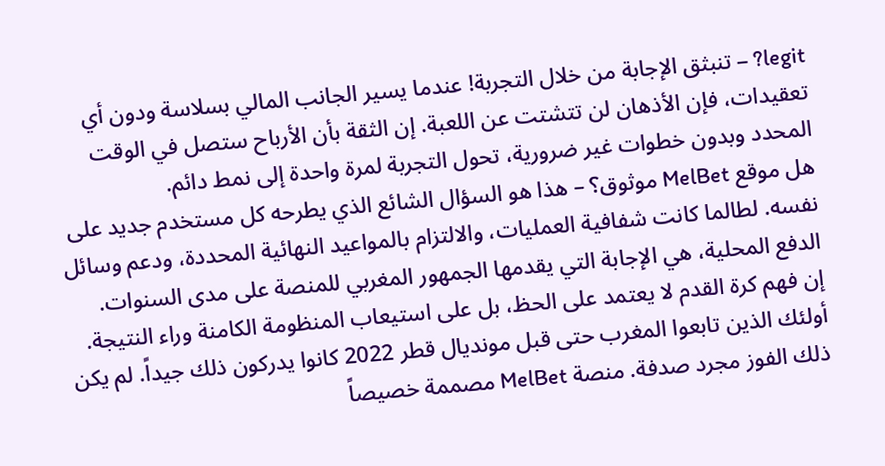legit? – تنبثق الإجابة من خلال التجربة! عندما يسير الجانب المالي بسلاسة ودون أي تعقيدات، فإن الأذهان لن تتشتت عن اللعبة. إن الثقة بأن الأرباح ستصل في الوقت المحدد وبدون خطوات غير ضرورية، تحول التجربة لمرة واحدة إلى نمط دائم.
هل موقع MelBet موثوق؟ – هذا هو السؤال الشائع الذي يطرحه كل مستخدم جديد على نفسه. لطالما كانت شفافية العمليات، والالتزام بالمواعيد النهائية المحددة، ودعم وسائل الدفع المحلية، هي الإجابة التي يقدمها الجمهور المغربي للمنصة على مدى السنوات.
إن فهم كرة القدم لا يعتمد على الحظ، بل على استيعاب المنظومة الكامنة وراء النتيجة. أولئك الذين تابعوا المغرب حتى قبل مونديال قطر 2022 كانوا يدركون ذلك جيداً. لم يكن ذلك الفوز مجرد صدفة. منصة MelBet مصممة خصيصاً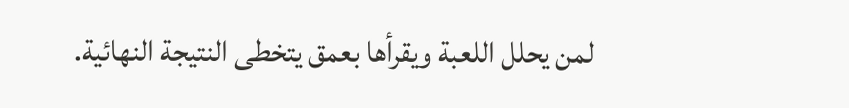لمن يحلل اللعبة ويقرأها بعمق يتخطى النتيجة النهائية.